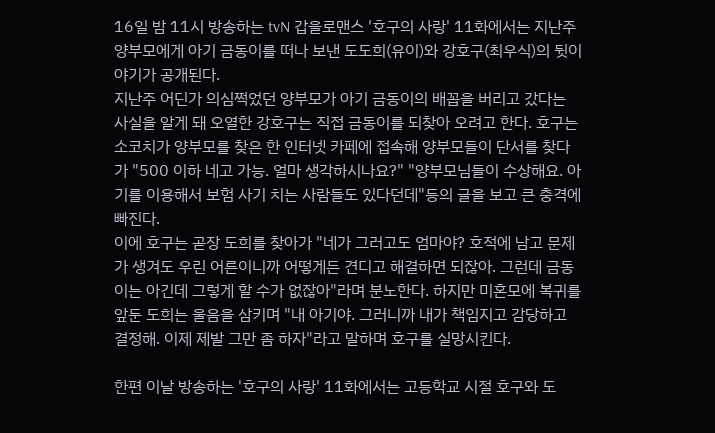16일 밤 11시 방송하는 tvN 갑을로맨스 '호구의 사랑' 11화에서는 지난주 양부모에게 아기 금동이를 떠나 보낸 도도희(유이)와 강호구(최우식)의 뒷이야기가 공개된다.
지난주 어딘가 의심쩍었던 양부모가 아기 금동이의 배꼽을 버리고 갔다는 사실을 알게 돼 오열한 강호구는 직접 금동이를 되찾아 오려고 한다. 호구는 소코치가 양부모를 찾은 한 인터넷 카페에 접속해 양부모들이 단서를 찾다가 "500 이하 네고 가능. 얼마 생각하시나요?" "양부모님들이 수상해요. 아기를 이용해서 보험 사기 치는 사람들도 있다던데"등의 글을 보고 큰 충격에 빠진다.
이에 호구는 곧장 도희를 찾아가 "네가 그러고도 엄마야? 호적에 남고 문제가 생겨도 우린 어른이니까 어떻게든 견디고 해결하면 되잖아. 그런데 금동이는 아긴데 그렇게 할 수가 없잖아"라며 분노한다. 하지만 미혼모에 복귀를 앞둔 도희는 울음을 삼키며 "내 아기야. 그러니까 내가 책임지고 감당하고 결정해. 이제 제발 그만 좀 하자"라고 말하며 호구를 실망시킨다.

한편 이날 방송하는 '호구의 사랑' 11화에서는 고등학교 시절 호구와 도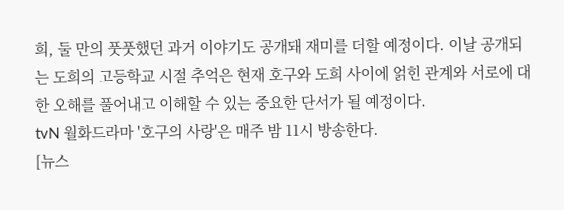희, 둘 만의 풋풋했던 과거 이야기도 공개돼 재미를 더할 예정이다. 이날 공개되는 도희의 고등학교 시절 추억은 현재 호구와 도희 사이에 얽힌 관계와 서로에 대한 오해를 풀어내고 이해할 수 있는 중요한 단서가 될 예정이다.
tvN 월화드라마 '호구의 사랑'은 매주 밤 11시 방송한다.
[뉴스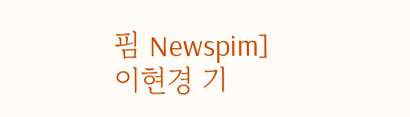핌 Newspim] 이현경 기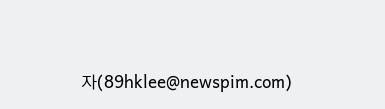자(89hklee@newspim.com)